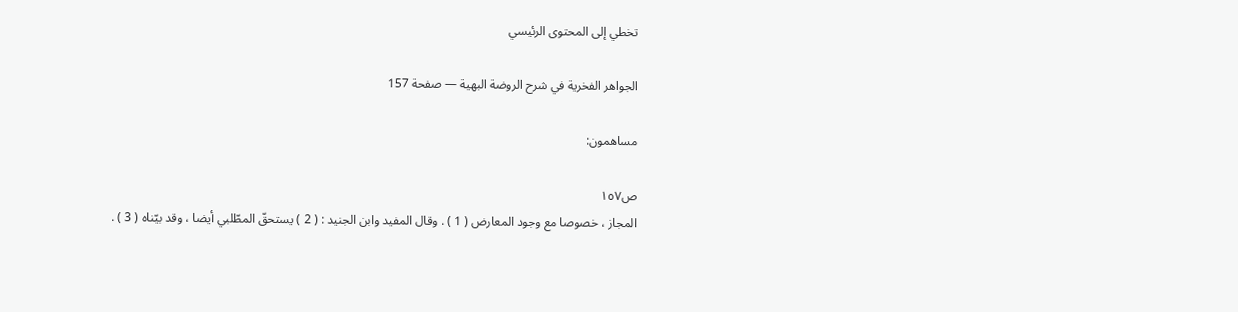تخطي إلى المحتوى الرئيسي

الجواهر الفخرية في شرح الروضة البهية — صفحة 157

مساهمون:

ص١٥٧
المجاز ، خصوصا مع وجود المعارض ( 1 ) . وقال المفيد وابن الجنيد : ( 2 ) يستحقّ المطّلبي أيضا ، وقد بيّناه ( 3 ) .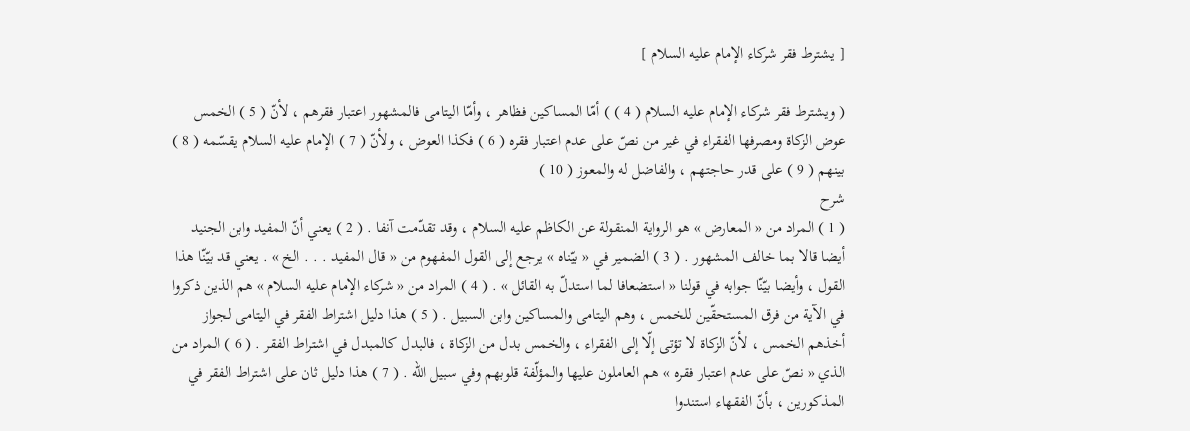[ يشترط فقر شركاء الإمام عليه السلام ]

( ويشترط فقر شركاء الإمام عليه السلام ( 4 ) ) أمّا المساكين فظاهر ، وأمّا اليتامى فالمشهور اعتبار فقرهم ، لأنّ ( 5 ) الخمس عوض الزكاة ومصرفها الفقراء في غير من نصّ على عدم اعتبار فقره ( 6 ) فكذا العوض ، ولأنّ ( 7 ) الإمام عليه السلام يقسّمه ( 8 ) بينهم ( 9 ) على قدر حاجتهم ، والفاضل له والمعوز ( 10 )
شرح
( 1 ) المراد من « المعارض » هو الرواية المنقولة عن الكاظم عليه السلام ، وقد تقدّمت آنفا . ( 2 ) يعني أنّ المفيد وابن الجنيد أيضا قالا بما خالف المشهور . ( 3 ) الضمير في « بيّناه » يرجع إلى القول المفهوم من « قال المفيد . . . الخ » . يعني قد بيّنّا هذا القول ، وأيضا بيّنّا جوابه في قولنا « استضعافا لما استدلّ به القائل » . ( 4 ) المراد من « شركاء الإمام عليه السلام » هم الذين ذكروا في الآية من فرق المستحقّين للخمس ، وهم اليتامى والمساكين وابن السبيل . ( 5 ) هذا دليل اشتراط الفقر في اليتامى لجواز أخذهم الخمس ، لأنّ الزكاة لا تؤتى إلّا إلى الفقراء ، والخمس بدل من الزكاة ، فالبدل كالمبدل في اشتراط الفقر . ( 6 ) المراد من الذي « نصّ على عدم اعتبار فقره » هم العاملون عليها والمؤلّفة قلوبهم وفي سبيل اللّه . ( 7 ) هذا دليل ثان على اشتراط الفقر في المذكورين ، بأنّ الفقهاء استندوا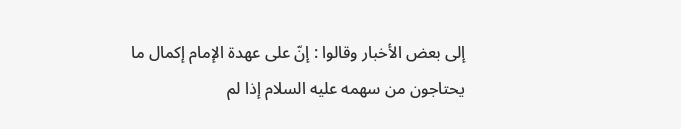إلى بعض الأخبار وقالوا : إنّ على عهدة الإمام إكمال ما يحتاجون من سهمه عليه السلام إذا لم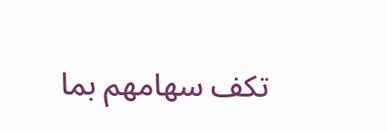تكف سهامهم بما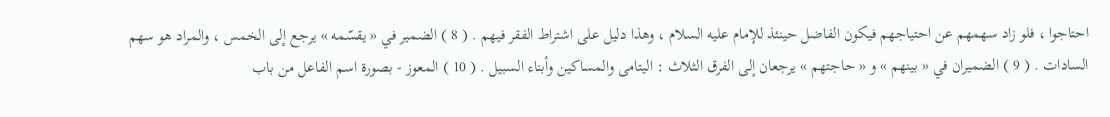احتاجوا ، فلو زاد سهمهم عن احتياجهم فيكون الفاضل حينئذ للإمام عليه السلام ، وهذا دليل على اشتراط الفقر فيهم . ( 8 ) الضمير في « يقسّمه » يرجع إلى الخمس ، والمراد هو سهم السادات . ( 9 ) الضميران في « بينهم » و « حاجتهم » يرجعان إلى الفرق الثلاث : اليتامى والمساكين وأبناء السبيل . ( 10 ) المعوز - بصورة اسم الفاعل من باب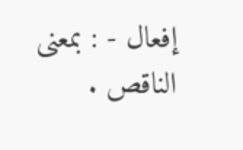إفعال - : بمعنى الناقص .